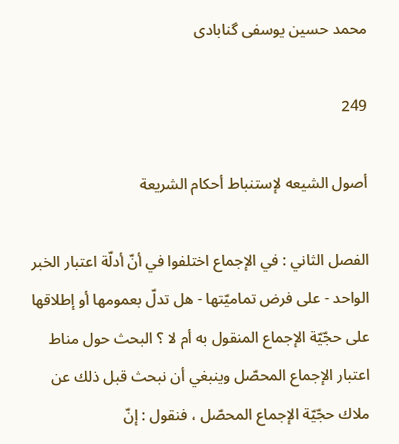محمد حسين يوسفى گنابادى

249

أصول الشيعه لإستنباط أحكام الشريعة

الفصل الثاني : في الإجماع اختلفوا في أنّ أدلّة اعتبار الخبر الواحد - على فرض تماميّتها - هل تدلّ بعمومها أو إطلاقها على حجّيّة الإجماع المنقول به أم لا ؟ البحث حول مناط اعتبار الإجماع المحصّل وينبغي أن نبحث قبل ذلك عن ملاك حجّيّة الإجماع المحصّل ، فنقول : إنّ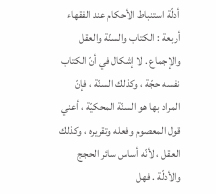أدلّة استنباط الأحكام عند الفقهاء أربعة : الكتاب والسنّة والعقل والإجماع . لا إشكال في أنّ الكتاب نفسه حجّة ، وكذلك السنّة ، فإنّ المراد بها هو السنّة المحكيّة ، أعني قول المعصوم وفعله وتقريره ، وكذلك العقل ، لأنّه أساس سائر الحجج والأدلّة . فهل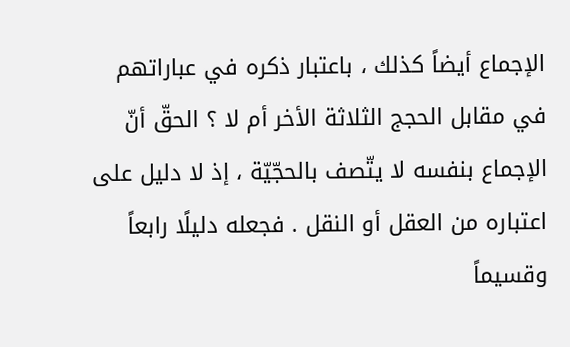الإجماع أيضاً كذلك ، باعتبار ذكره في عباراتهم في مقابل الحجج الثلاثة الأخر أم لا ؟ الحقّ أنّ الإجماع بنفسه لا يتّصف بالحجّيّة ، إذ لا دليل على اعتباره من العقل أو النقل . فجعله دليلًا رابعاً وقسيماً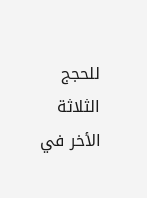للحجج الثلاثة الأخر في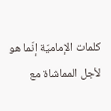كلمات الإماميّة إنّما هو لأجل المماشاة مع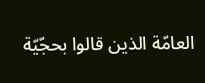العامّة الذين قالوا بحجّيّة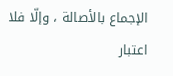الإجماع بالأصالة ، وإلّا فلا اعتبار